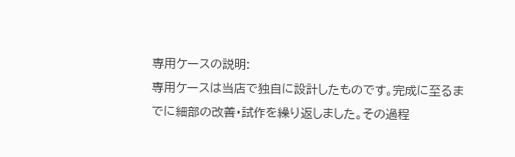専用ケースの説明:
専用ケースは当店で独自に設計したものです。完成に至るまでに細部の改善・試作を繰り返しました。その過程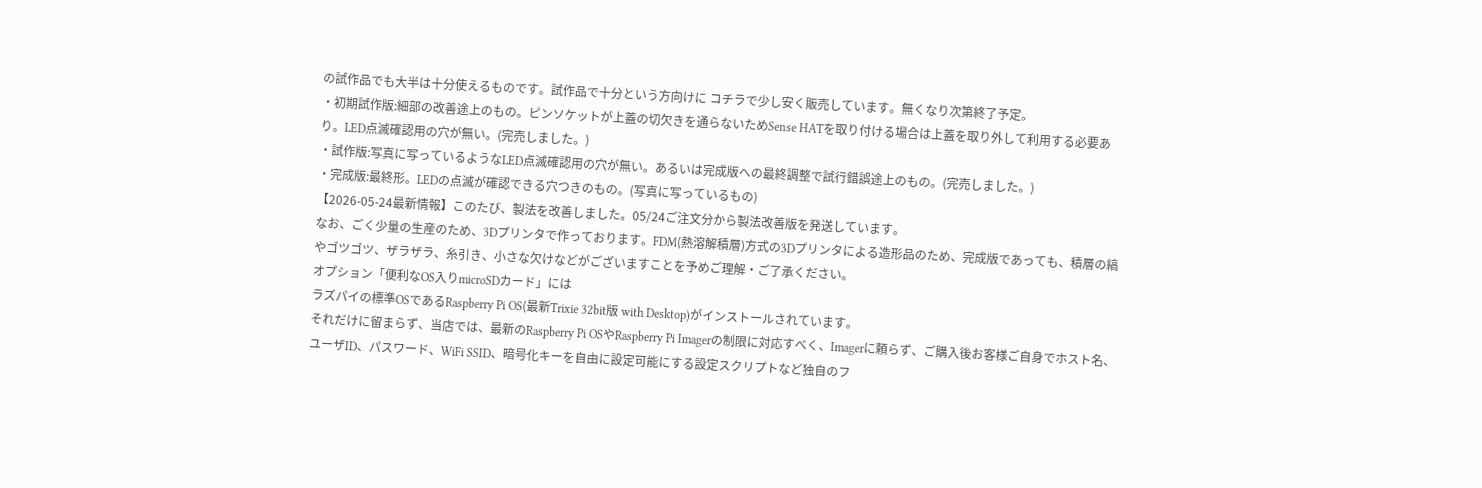の試作品でも大半は十分使えるものです。試作品で十分という方向けに コチラで少し安く販売しています。無くなり次第終了予定。
・初期試作版:細部の改善途上のもの。ピンソケットが上蓋の切欠きを通らないためSense HATを取り付ける場合は上蓋を取り外して利用する必要あり。LED点滅確認用の穴が無い。(完売しました。)
・試作版:写真に写っているようなLED点滅確認用の穴が無い。あるいは完成版への最終調整で試行錯誤途上のもの。(完売しました。)
・完成版:最終形。LEDの点滅が確認できる穴つきのもの。(写真に写っているもの)
【2026-05-24最新情報】このたび、製法を改善しました。05/24ご注文分から製法改善版を発送しています。
なお、ごく少量の生産のため、3Dプリンタで作っております。FDM(熱溶解積層)方式の3Dプリンタによる造形品のため、完成版であっても、積層の縞やゴツゴツ、ザラザラ、糸引き、小さな欠けなどがございますことを予めご理解・ご了承ください。
オプション「便利なOS入りmicroSDカード」には
ラズパイの標準OSであるRaspberry Pi OS(最新Trixie 32bit版 with Desktop)がインストールされています。
それだけに留まらず、当店では、最新のRaspberry Pi OSやRaspberry Pi Imagerの制限に対応すべく、Imagerに頼らず、ご購入後お客様ご自身でホスト名、ユーザID、パスワード、WiFi SSID、暗号化キーを自由に設定可能にする設定スクリプトなど独自のフ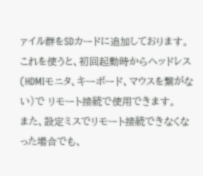ァイル群をSDカードに追加しております。
これを使うと、初回起動時からヘッドレス(HDMIモニタ、キーボード、マウスを繋がない)で リモート接続で使用できます。
また、設定ミスでリモート接続できなくなった場合でも、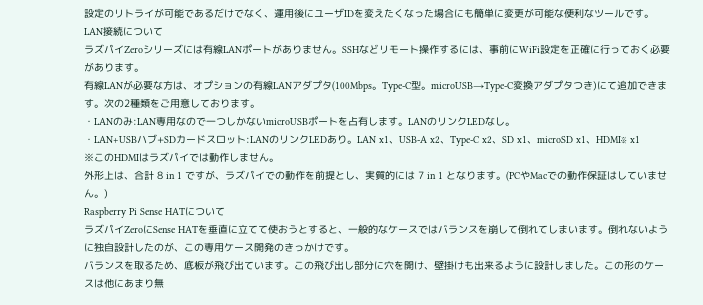設定のリトライが可能であるだけでなく、運用後にユーザIDを変えたくなった場合にも簡単に変更が可能な便利なツールです。
LAN接続について
ラズパイZeroシリーズには有線LANポートがありません。SSHなどリモート操作するには、事前にWiFi設定を正確に行っておく必要があります。
有線LANが必要な方は、オプションの有線LANアダプタ(100Mbps。Type-C型。microUSB→Type-C変換アダプタつき)にて追加できます。次の2種類をご用意しております。
・LANのみ:LAN専用なので一つしかないmicroUSBポートを占有します。LANのリンクLEDなし。
・LAN+USBハブ+SDカードスロット:LANのリンクLEDあり。LAN x1、USB-A x2、Type-C x2、SD x1、microSD x1、HDMI※ x1
※このHDMIはラズパイでは動作しません。
外形上は、合計 8 in 1 ですが、ラズパイでの動作を前提とし、実質的には 7 in 1 となります。(PCやMacでの動作保証はしていません。)
Raspberry Pi Sense HATについて
ラズパイZeroにSense HATを垂直に立てて使おうとすると、一般的なケースではバランスを崩して倒れてしまいます。倒れないように独自設計したのが、この専用ケース開発のきっかけです。
バランスを取るため、底板が飛び出ています。この飛び出し部分に穴を開け、壁掛けも出来るように設計しました。この形のケースは他にあまり無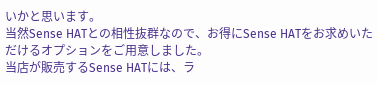いかと思います。
当然Sense HATとの相性抜群なので、お得にSense HATをお求めいただけるオプションをご用意しました。
当店が販売するSense HATには、ラ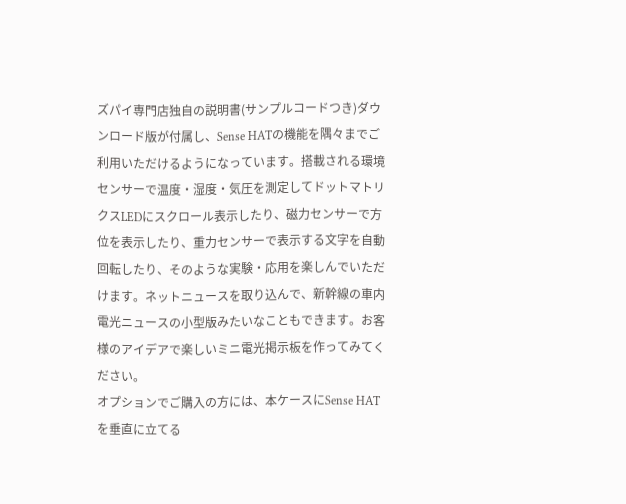ズパイ専門店独自の説明書(サンプルコードつき)ダウンロード版が付属し、Sense HATの機能を隅々までご利用いただけるようになっています。搭載される環境センサーで温度・湿度・気圧を測定してドットマトリクスLEDにスクロール表示したり、磁力センサーで方位を表示したり、重力センサーで表示する文字を自動回転したり、そのような実験・応用を楽しんでいただけます。ネットニュースを取り込んで、新幹線の車内電光ニュースの小型版みたいなこともできます。お客様のアイデアで楽しいミニ電光掲示板を作ってみてください。
オプションでご購入の方には、本ケースにSense HATを垂直に立てる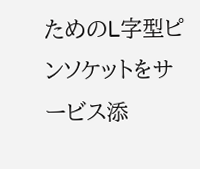ためのL字型ピンソケットをサービス添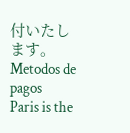付いたします。
Metodos de pagos
Paris is the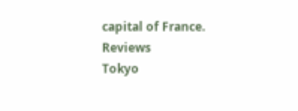capital of France.
Reviews
Tokyo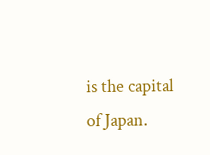is the capital of Japan.